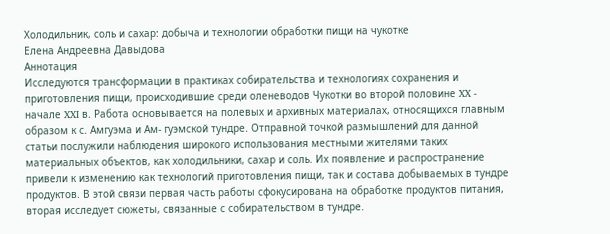Холодильник, соль и сахар: добыча и технологии обработки пищи на чукотке
Елена Андреевна Давыдова
Аннотация
Исследуются трансформации в практиках собирательства и технологиях сохранения и приготовления пищи, происходившие среди оленеводов Чукотки во второй половине XX - начале XXI в. Работа основывается на полевых и архивных материалах, относящихся главным образом к с. Амгуэма и Ам- гуэмской тундре. Отправной точкой размышлений для данной статьи послужили наблюдения широкого использования местными жителями таких материальных объектов, как холодильники, сахар и соль. Их появление и распространение привели к изменению как технологий приготовления пищи, так и состава добываемых в тундре продуктов. В этой связи первая часть работы сфокусирована на обработке продуктов питания, вторая исследует сюжеты, связанные с собирательством в тундре.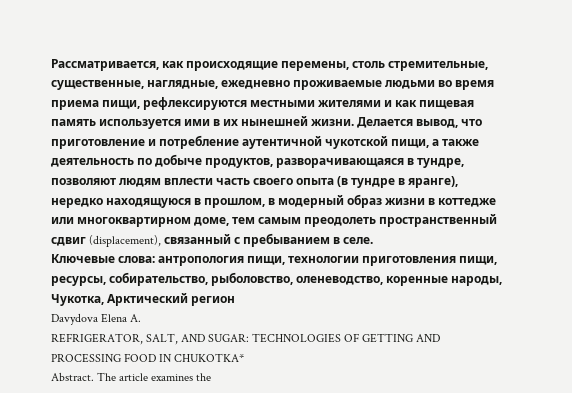Рассматривается, как происходящие перемены, столь стремительные, существенные, наглядные, ежедневно проживаемые людьми во время приема пищи, рефлексируются местными жителями и как пищевая память используется ими в их нынешней жизни. Делается вывод, что приготовление и потребление аутентичной чукотской пищи, а также деятельность по добыче продуктов, разворачивающаяся в тундре, позволяют людям вплести часть своего опыта (в тундре в яранге), нередко находящуюся в прошлом, в модерный образ жизни в коттедже или многоквартирном доме, тем самым преодолеть пространственный сдвиг (displacement), связанный с пребыванием в селе.
Ключевые слова: антропология пищи, технологии приготовления пищи, ресурсы, собирательство, рыболовство, оленеводство, коренные народы, Чукотка, Арктический регион
Davydova Elena A.
REFRIGERATOR, SALT, AND SUGAR: TECHNOLOGIES OF GETTING AND PROCESSING FOOD IN CHUKOTKA*
Abstract. The article examines the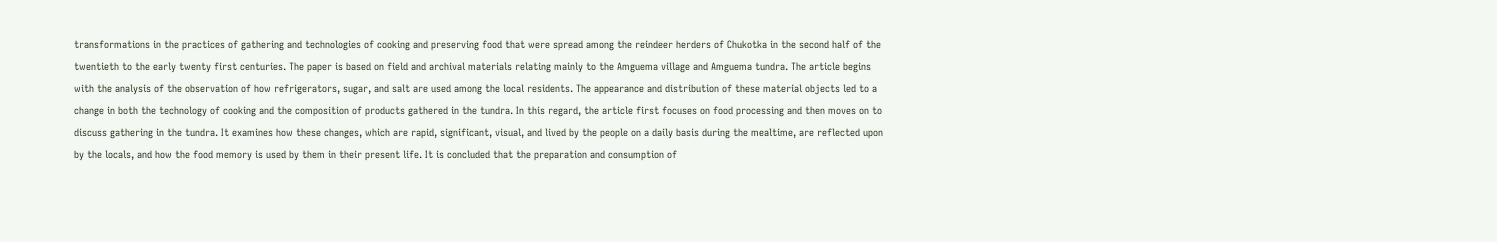transformations in the practices of gathering and technologies of cooking and preserving food that were spread among the reindeer herders of Chukotka in the second half of the twentieth to the early twenty first centuries. The paper is based on field and archival materials relating mainly to the Amguema village and Amguema tundra. The article begins with the analysis of the observation of how refrigerators, sugar, and salt are used among the local residents. The appearance and distribution of these material objects led to a change in both the technology of cooking and the composition of products gathered in the tundra. In this regard, the article first focuses on food processing and then moves on to discuss gathering in the tundra. It examines how these changes, which are rapid, significant, visual, and lived by the people on a daily basis during the mealtime, are reflected upon by the locals, and how the food memory is used by them in their present life. It is concluded that the preparation and consumption of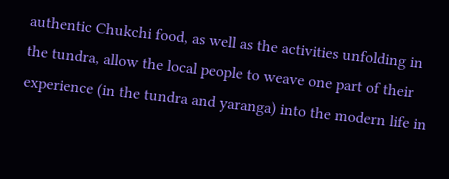authentic Chukchi food, as well as the activities unfolding in the tundra, allow the local people to weave one part of their experience (in the tundra and yaranga) into the modern life in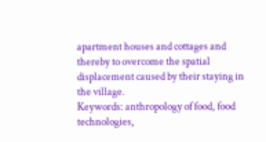apartment houses and cottages and thereby to overcome the spatial displacement caused by their staying in the village.
Keywords: anthropology of food, food technologies,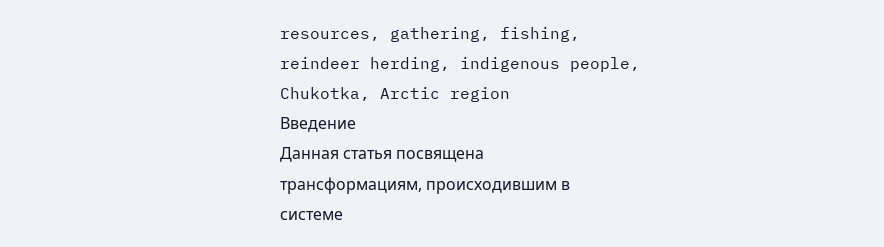resources, gathering, fishing, reindeer herding, indigenous people, Chukotka, Arctic region
Введение
Данная статья посвящена трансформациям, происходившим в системе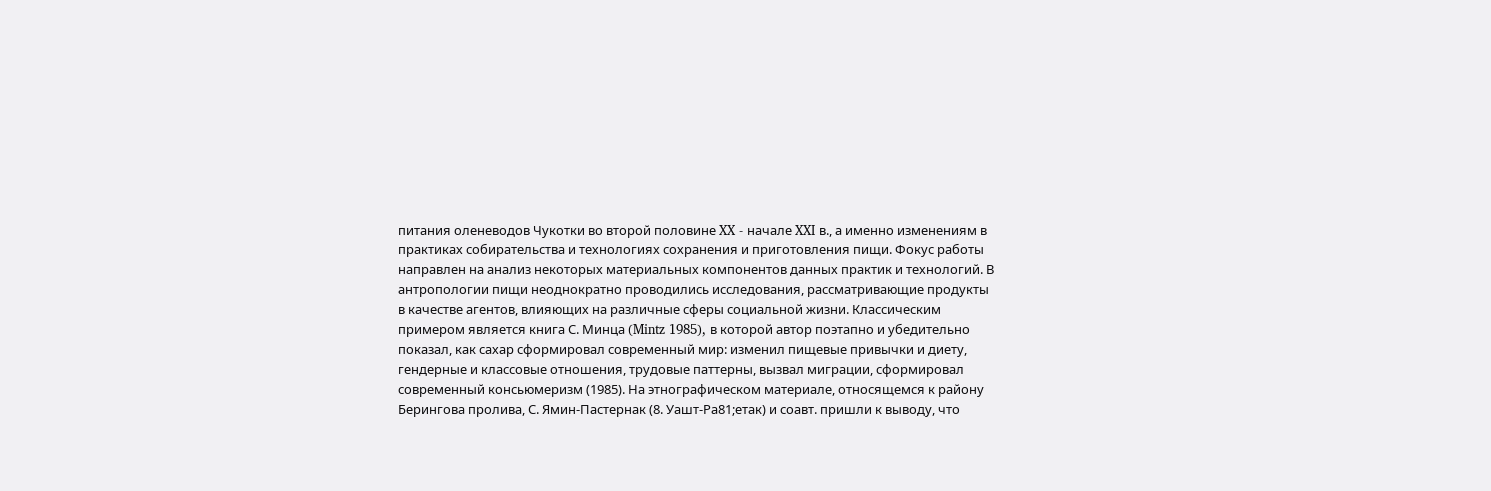питания оленеводов Чукотки во второй половине XX - начале XXI в., а именно изменениям в практиках собирательства и технологиях сохранения и приготовления пищи. Фокус работы направлен на анализ некоторых материальных компонентов данных практик и технологий. В антропологии пищи неоднократно проводились исследования, рассматривающие продукты в качестве агентов, влияющих на различные сферы социальной жизни. Классическим примером является книга С. Минца (Mintz 1985), в которой автор поэтапно и убедительно показал, как сахар сформировал современный мир: изменил пищевые привычки и диету, гендерные и классовые отношения, трудовые паттерны, вызвал миграции, сформировал современный консьюмеризм (1985). На этнографическом материале, относящемся к району Берингова пролива, С. Ямин-Пастернак (8. Уашт-Ра81;етак) и соавт. пришли к выводу, что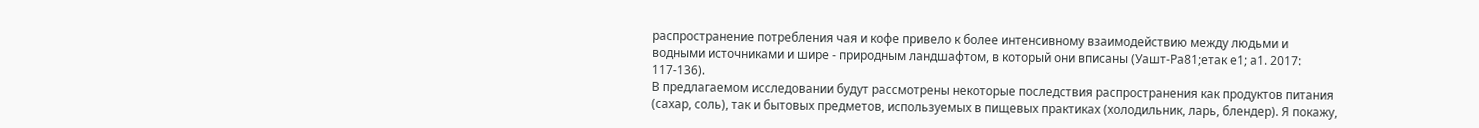распространение потребления чая и кофе привело к более интенсивному взаимодействию между людьми и водными источниками и шире - природным ландшафтом, в который они вписаны (Уашт-Ра81;етак е1; а1. 2017: 117-136).
В предлагаемом исследовании будут рассмотрены некоторые последствия распространения как продуктов питания (сахар, соль), так и бытовых предметов, используемых в пищевых практиках (холодильник, ларь, блендер). Я покажу,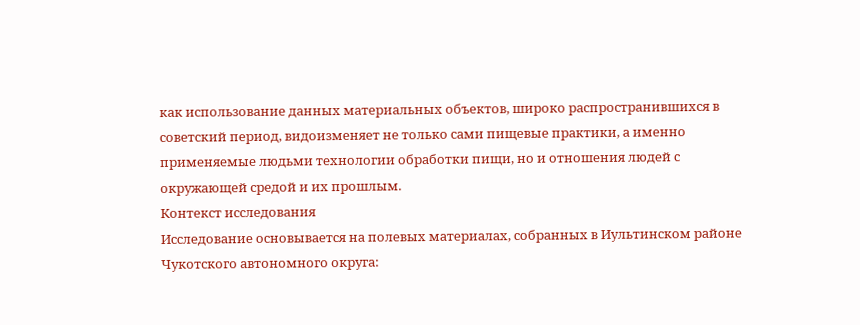как использование данных материальных объектов, широко распространившихся в советский период, видоизменяет не только сами пищевые практики, а именно применяемые людьми технологии обработки пищи, но и отношения людей с окружающей средой и их прошлым.
Контекст исследования
Исследование основывается на полевых материалах, собранных в Иультинском районе Чукотского автономного округа: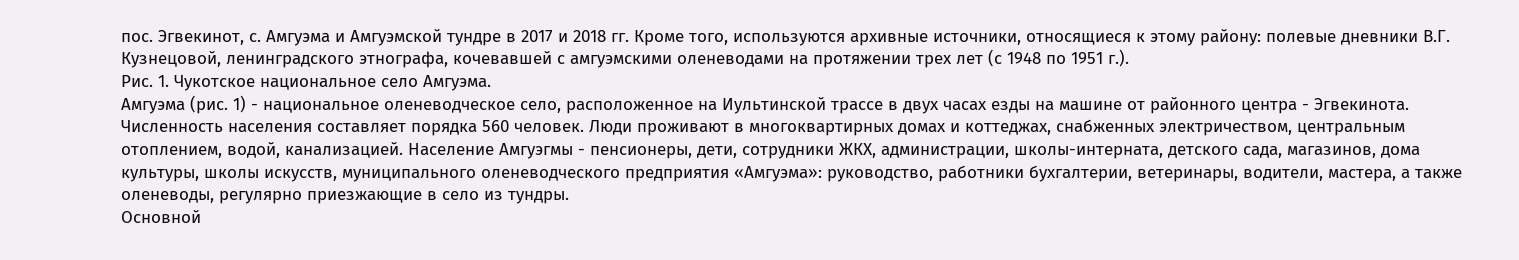пос. Эгвекинот, с. Амгуэма и Амгуэмской тундре в 2017 и 2018 гг. Кроме того, используются архивные источники, относящиеся к этому району: полевые дневники В.Г. Кузнецовой, ленинградского этнографа, кочевавшей с амгуэмскими оленеводами на протяжении трех лет (с 1948 по 1951 г.).
Рис. 1. Чукотское национальное село Амгуэма.
Амгуэма (рис. 1) - национальное оленеводческое село, расположенное на Иультинской трассе в двух часах езды на машине от районного центра - Эгвекинота. Численность населения составляет порядка 560 человек. Люди проживают в многоквартирных домах и коттеджах, снабженных электричеством, центральным отоплением, водой, канализацией. Население Амгуэгмы - пенсионеры, дети, сотрудники ЖКХ, администрации, школы-интерната, детского сада, магазинов, дома культуры, школы искусств, муниципального оленеводческого предприятия «Амгуэма»: руководство, работники бухгалтерии, ветеринары, водители, мастера, а также оленеводы, регулярно приезжающие в село из тундры.
Основной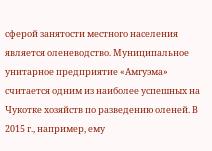сферой занятости местного населения является оленеводство. Муниципальное унитарное предприятие «Амгуэма» считается одним из наиболее успешных на Чукотке хозяйств по разведению оленей. В 2015 г., например, ему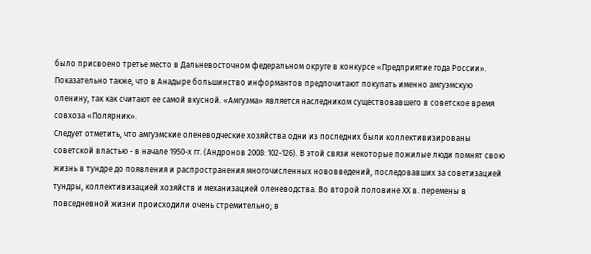было присвоено третье место в Дальневосточном федеральном округе в конкурсе «Предприятие года России». Показательно также, что в Анадыре большинство информантов предпочитают покупать именно амгуэмскую оленину, так как считают ее самой вкусной. «Амгуэма» является наследником существовавшего в советское время совхоза «Полярник».
Следует отметить, что амгуэмские оленеводческие хозяйства одни из последних были коллективизированы советской властью - в начале 1950-х гг. (Андронов 2008: 102-126). В этой связи некоторые пожилые люди помнят свою жизнь в тундре до появления и распространения многочисленных нововведений, последовавших за советизацией тундры, коллективизацией хозяйств и механизацией оленеводства. Во второй половине XX в. перемены в повседневной жизни происходили очень стремительно; в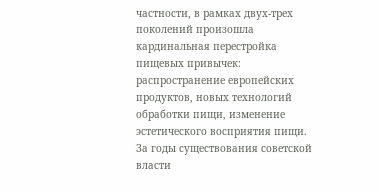частности, в рамках двух-трех поколений произошла кардинальная перестройка пищевых привычек: распространение европейских продуктов, новых технологий обработки пищи, изменение эстетического восприятия пищи.
За годы существования советской власти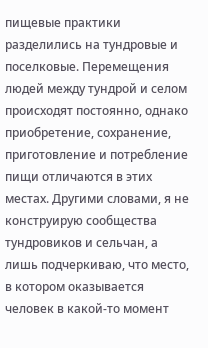пищевые практики разделились на тундровые и поселковые. Перемещения людей между тундрой и селом происходят постоянно, однако приобретение, сохранение, приготовление и потребление пищи отличаются в этих местах. Другими словами, я не конструирую сообщества тундровиков и сельчан, а лишь подчеркиваю, что место, в котором оказывается человек в какой-то момент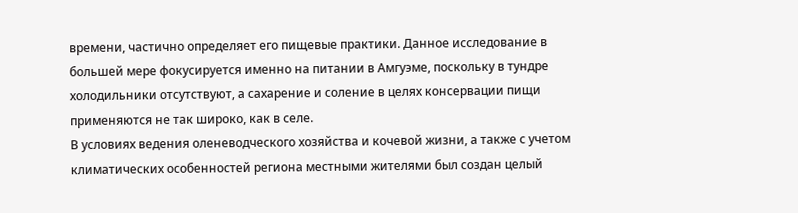времени, частично определяет его пищевые практики. Данное исследование в большей мере фокусируется именно на питании в Амгуэме, поскольку в тундре холодильники отсутствуют, а сахарение и соление в целях консервации пищи применяются не так широко, как в селе.
В условиях ведения оленеводческого хозяйства и кочевой жизни, а также с учетом климатических особенностей региона местными жителями был создан целый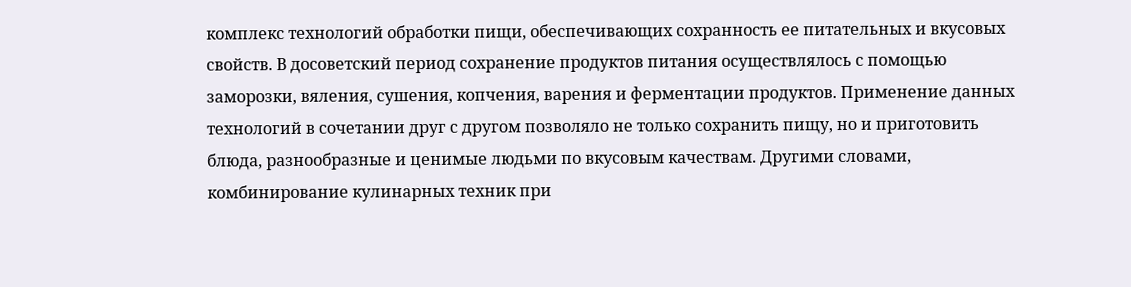комплекс технологий обработки пищи, обеспечивающих сохранность ее питательных и вкусовых свойств. В досоветский период сохранение продуктов питания осуществлялось с помощью заморозки, вяления, сушения, копчения, варения и ферментации продуктов. Применение данных технологий в сочетании друг с другом позволяло не только сохранить пищу, но и приготовить блюда, разнообразные и ценимые людьми по вкусовым качествам. Другими словами, комбинирование кулинарных техник при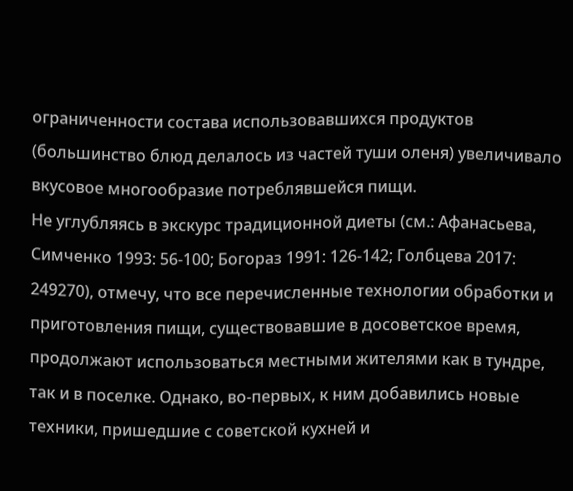ограниченности состава использовавшихся продуктов (большинство блюд делалось из частей туши оленя) увеличивало вкусовое многообразие потреблявшейся пищи.
Не углубляясь в экскурс традиционной диеты (см.: Афанасьева, Симченко 1993: 56-100; Богораз 1991: 126-142; Голбцева 2017: 249270), отмечу, что все перечисленные технологии обработки и приготовления пищи, существовавшие в досоветское время, продолжают использоваться местными жителями как в тундре, так и в поселке. Однако, во-первых, к ним добавились новые техники, пришедшие с советской кухней и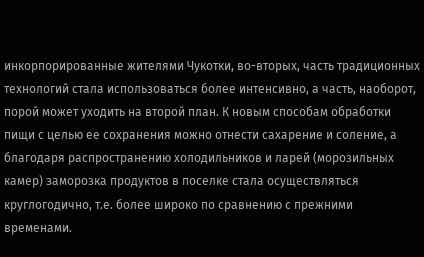инкорпорированные жителями Чукотки, во-вторых, часть традиционных технологий стала использоваться более интенсивно, а часть, наоборот, порой может уходить на второй план. К новым способам обработки пищи с целью ее сохранения можно отнести сахарение и соление, а благодаря распространению холодильников и ларей (морозильных камер) заморозка продуктов в поселке стала осуществляться круглогодично, т.е. более широко по сравнению с прежними временами.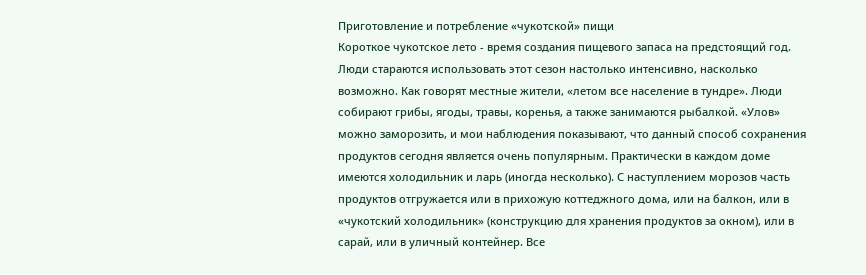Приготовление и потребление «чукотской» пищи
Короткое чукотское лето - время создания пищевого запаса на предстоящий год. Люди стараются использовать этот сезон настолько интенсивно, насколько возможно. Как говорят местные жители, «летом все население в тундре». Люди собирают грибы, ягоды, травы, коренья, а также занимаются рыбалкой. «Улов» можно заморозить, и мои наблюдения показывают, что данный способ сохранения продуктов сегодня является очень популярным. Практически в каждом доме имеются холодильник и ларь (иногда несколько). С наступлением морозов часть продуктов отгружается или в прихожую коттеджного дома, или на балкон, или в «чукотский холодильник» (конструкцию для хранения продуктов за окном), или в сарай, или в уличный контейнер. Все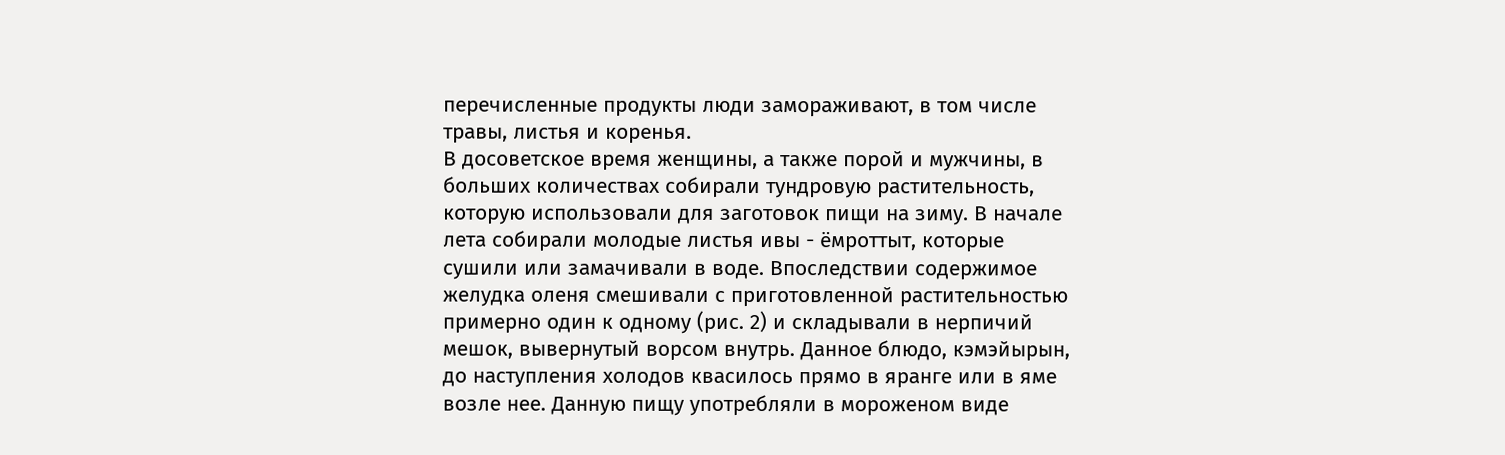перечисленные продукты люди замораживают, в том числе травы, листья и коренья.
В досоветское время женщины, а также порой и мужчины, в больших количествах собирали тундровую растительность, которую использовали для заготовок пищи на зиму. В начале лета собирали молодые листья ивы - ёмроттыт, которые сушили или замачивали в воде. Впоследствии содержимое желудка оленя смешивали с приготовленной растительностью примерно один к одному (рис. 2) и складывали в нерпичий мешок, вывернутый ворсом внутрь. Данное блюдо, кэмэйырын, до наступления холодов квасилось прямо в яранге или в яме возле нее. Данную пищу употребляли в мороженом виде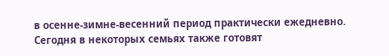в осенне-зимне-весенний период практически ежедневно.
Сегодня в некоторых семьях также готовят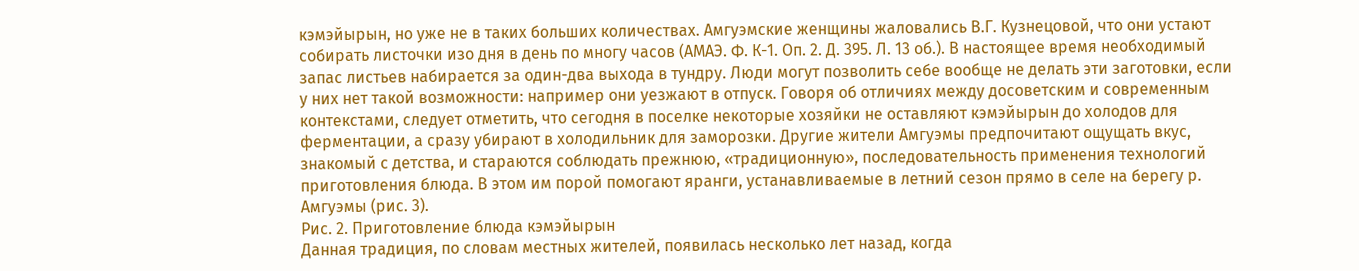кэмэйырын, но уже не в таких больших количествах. Амгуэмские женщины жаловались В.Г. Кузнецовой, что они устают собирать листочки изо дня в день по многу часов (АМАЭ. Ф. К-1. Оп. 2. Д. 395. Л. 13 об.). В настоящее время необходимый запас листьев набирается за один-два выхода в тундру. Люди могут позволить себе вообще не делать эти заготовки, если у них нет такой возможности: например они уезжают в отпуск. Говоря об отличиях между досоветским и современным контекстами, следует отметить, что сегодня в поселке некоторые хозяйки не оставляют кэмэйырын до холодов для ферментации, а сразу убирают в холодильник для заморозки. Другие жители Амгуэмы предпочитают ощущать вкус, знакомый с детства, и стараются соблюдать прежнюю, «традиционную», последовательность применения технологий приготовления блюда. В этом им порой помогают яранги, устанавливаемые в летний сезон прямо в селе на берегу р. Амгуэмы (рис. 3).
Рис. 2. Приготовление блюда кэмэйырын
Данная традиция, по словам местных жителей, появилась несколько лет назад, когда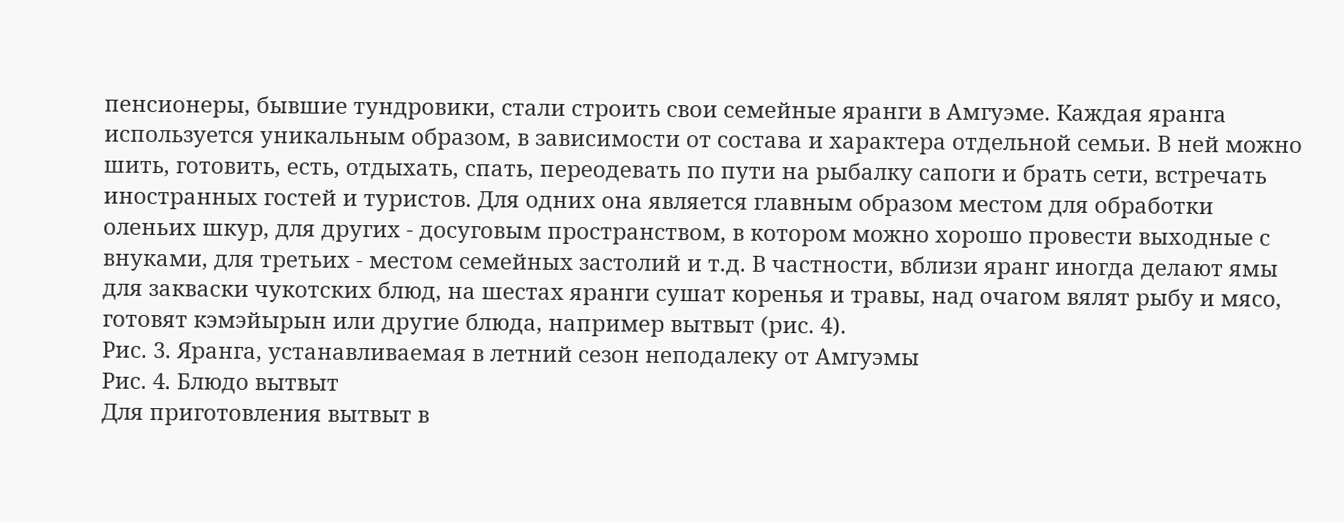пенсионеры, бывшие тундровики, стали строить свои семейные яранги в Амгуэме. Каждая яранга используется уникальным образом, в зависимости от состава и характера отдельной семьи. В ней можно шить, готовить, есть, отдыхать, спать, переодевать по пути на рыбалку сапоги и брать сети, встречать иностранных гостей и туристов. Для одних она является главным образом местом для обработки оленьих шкур, для других - досуговым пространством, в котором можно хорошо провести выходные с внуками, для третьих - местом семейных застолий и т.д. В частности, вблизи яранг иногда делают ямы для закваски чукотских блюд, на шестах яранги сушат коренья и травы, над очагом вялят рыбу и мясо, готовят кэмэйырын или другие блюда, например вытвыт (рис. 4).
Рис. 3. Яранга, устанавливаемая в летний сезон неподалеку от Амгуэмы
Рис. 4. Блюдо вытвыт
Для приготовления вытвыт в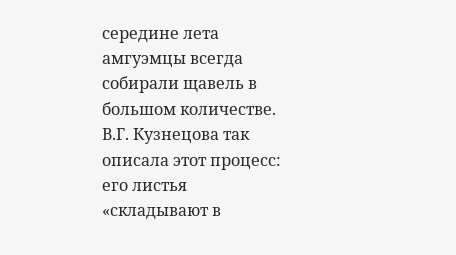середине лета амгуэмцы всегда собирали щавель в большом количестве. В.Г. Кузнецова так описала этот процесс: его листья «складывают в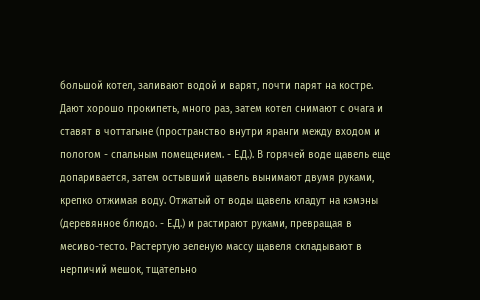большой котел, заливают водой и варят, почти парят на костре. Дают хорошо прокипеть, много раз, затем котел снимают с очага и ставят в чоттагыне (пространство внутри яранги между входом и пологом - спальным помещением. - Е.Д.). В горячей воде щавель еще допаривается, затем остывший щавель вынимают двумя руками, крепко отжимая воду. Отжатый от воды щавель кладут на кэмэны (деревянное блюдо. - Е.Д.) и растирают руками, превращая в месиво-тесто. Растертую зеленую массу щавеля складывают в нерпичий мешок, тщательно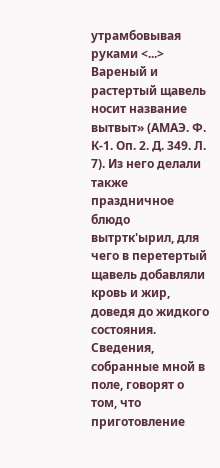утрамбовывая руками <...> Вареный и растертый щавель носит название вытвыт» (АМАЭ. Ф. К-1. Оп. 2. Д. 349. Л. 7). Из него делали также праздничное блюдо вытртк'ырил, для чего в перетертый щавель добавляли кровь и жир, доведя до жидкого состояния.
Сведения, собранные мной в поле, говорят о том, что приготовление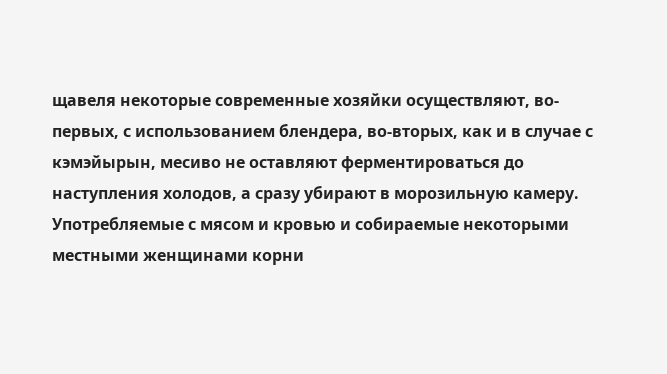щавеля некоторые современные хозяйки осуществляют, во-первых, с использованием блендера, во-вторых, как и в случае с кэмэйырын, месиво не оставляют ферментироваться до наступления холодов, а сразу убирают в морозильную камеру. Употребляемые с мясом и кровью и собираемые некоторыми местными женщинами корни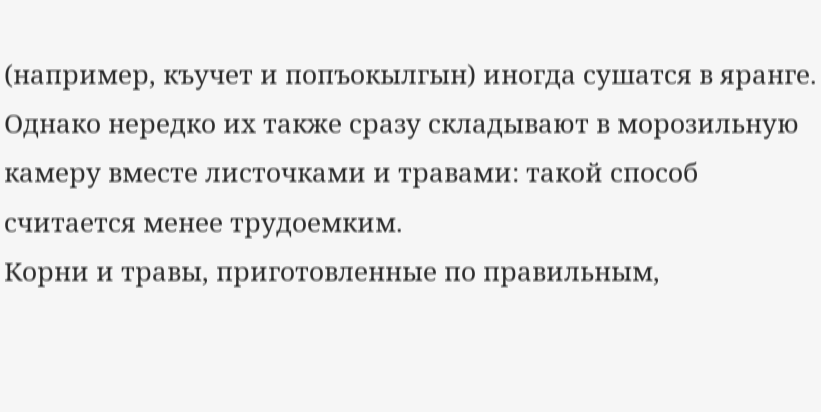(например, къучет и попъокылгын) иногда сушатся в яранге. Однако нередко их также сразу складывают в морозильную камеру вместе листочками и травами: такой способ считается менее трудоемким.
Корни и травы, приготовленные по правильным,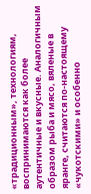«традиционным», технологиям, воспринимаются как более аутентичные и вкусные. Аналогичным образом рыба и мясо, вяленые в яранге, считаются по-настоящему «чукотскими» и особенно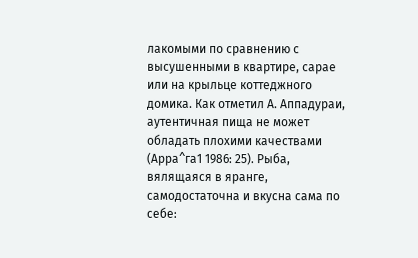лакомыми по сравнению с высушенными в квартире, сарае или на крыльце коттеджного домика. Как отметил А. Аппадураи, аутентичная пища не может обладать плохими качествами (Арра^га1 1986: 25). Рыба, вялящаяся в яранге, самодостаточна и вкусна сама по себе: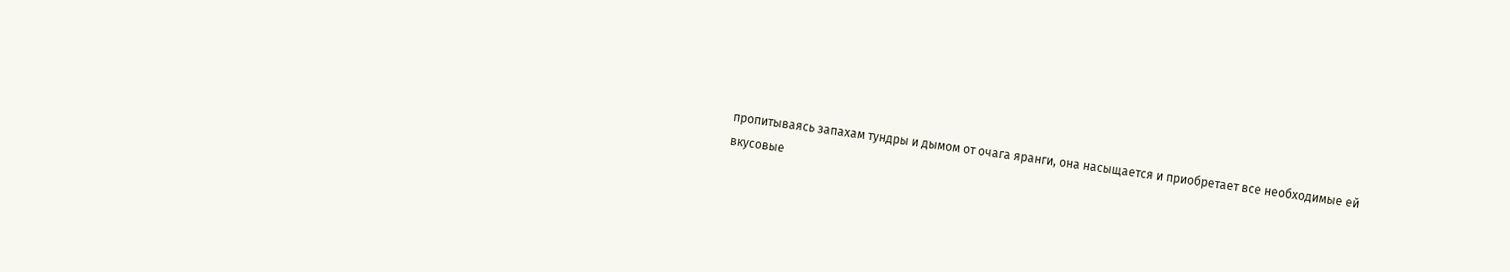пропитываясь запахам тундры и дымом от очага яранги, она насыщается и приобретает все необходимые ей вкусовые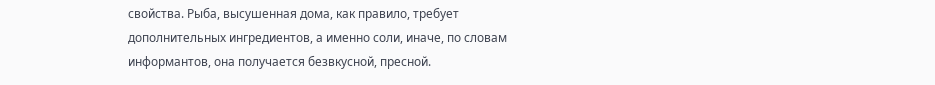свойства. Рыба, высушенная дома, как правило, требует дополнительных ингредиентов, а именно соли, иначе, по словам информантов, она получается безвкусной, пресной.